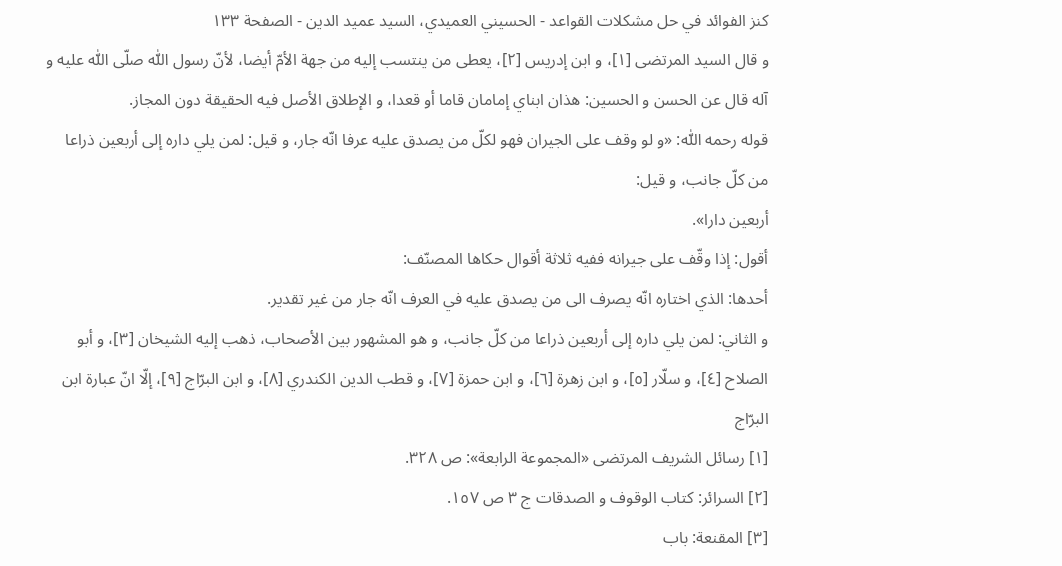كنز الفوائد في حل مشكلات القواعد - الحسيني العميدي، السيد عميد الدين - الصفحة ١٣٣
و قال السيد المرتضى [١]، و ابن إدريس [٢]، يعطى من ينتسب إليه من جهة الأمّ أيضا، لأنّ رسول اللّٰه صلّى اللّٰه عليه و آله قال عن الحسن و الحسين: هذان ابناي إمامان قاما أو قعدا، و الإطلاق الأصل فيه الحقيقة دون المجاز.
قوله رحمه اللّٰه: «و لو وقف على الجيران فهو لكلّ من يصدق عليه عرفا انّه جار، و قيل: لمن يلي داره إلى أربعين ذراعا من كلّ جانب، و قيل:
أربعين دارا».
أقول: إذا وقّف على جيرانه ففيه ثلاثة أقوال حكاها المصنّف:
أحدها: الذي اختاره انّه يصرف الى من يصدق عليه في العرف انّه جار من غير تقدير.
و الثاني: لمن يلي داره إلى أربعين ذراعا من كلّ جانب، و هو المشهور بين الأصحاب، ذهب إليه الشيخان [٣]، و أبو الصلاح [٤]، و سلّار [٥]، و ابن زهرة [٦]، و ابن حمزة [٧]، و قطب الدين الكندري [٨]، و ابن البرّاج [٩]، إلّا انّ عبارة ابن البرّاج
[١] رسائل الشريف المرتضى «المجموعة الرابعة»: ص ٣٢٨.
[٢] السرائر: كتاب الوقوف و الصدقات ج ٣ ص ١٥٧.
[٣] المقنعة: باب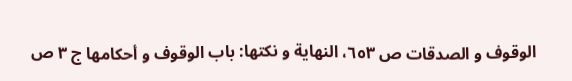الوقوف و الصدقات ص ٦٥٣، النهاية و نكتها: باب الوقوف و أحكامها ج ٣ ص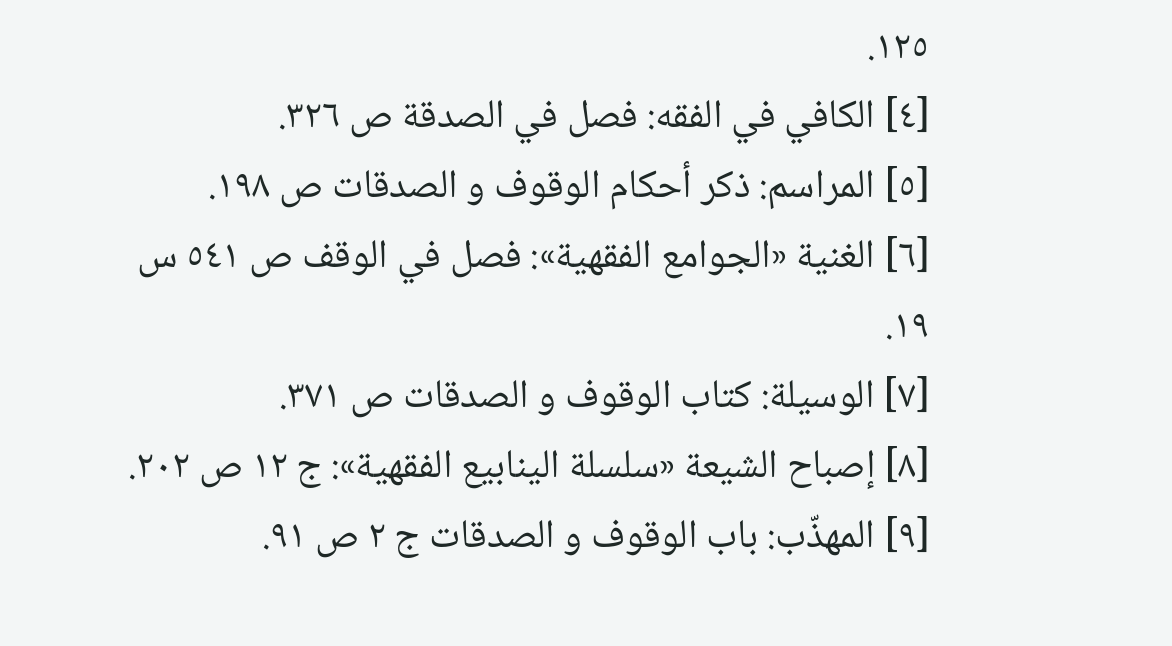١٢٥.
[٤] الكافي في الفقه: فصل في الصدقة ص ٣٢٦.
[٥] المراسم: ذكر أحكام الوقوف و الصدقات ص ١٩٨.
[٦] الغنية «الجوامع الفقهية»: فصل في الوقف ص ٥٤١ س ١٩.
[٧] الوسيلة: كتاب الوقوف و الصدقات ص ٣٧١.
[٨] إصباح الشيعة «سلسلة الينابيع الفقهية»: ج ١٢ ص ٢٠٢.
[٩] المهذّب: باب الوقوف و الصدقات ج ٢ ص ٩١.